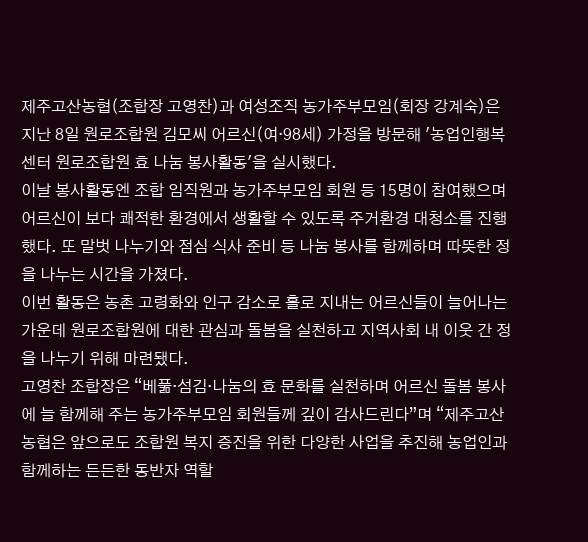제주고산농협(조합장 고영찬)과 여성조직 농가주부모임(회장 강계숙)은 지난 8일 원로조합원 김모씨 어르신(여·98세) 가정을 방문해 '농업인행복센터 원로조합원 효 나눔 봉사활동'을 실시했다.
이날 봉사활동엔 조합 임직원과 농가주부모임 회원 등 15명이 참여했으며 어르신이 보다 쾌적한 환경에서 생활할 수 있도록 주거환경 대청소를 진행했다. 또 말벗 나누기와 점심 식사 준비 등 나눔 봉사를 함께하며 따뜻한 정을 나누는 시간을 가졌다.
이번 활동은 농촌 고령화와 인구 감소로 홀로 지내는 어르신들이 늘어나는 가운데 원로조합원에 대한 관심과 돌봄을 실천하고 지역사회 내 이웃 간 정을 나누기 위해 마련됐다.
고영찬 조합장은 “베풂·섬김·나눔의 효 문화를 실천하며 어르신 돌봄 봉사에 늘 함께해 주는 농가주부모임 회원들께 깊이 감사드린다”며 “제주고산농협은 앞으로도 조합원 복지 증진을 위한 다양한 사업을 추진해 농업인과 함께하는 든든한 동반자 역할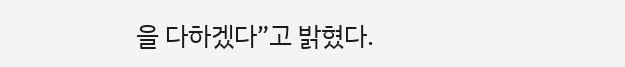을 다하겠다”고 밝혔다.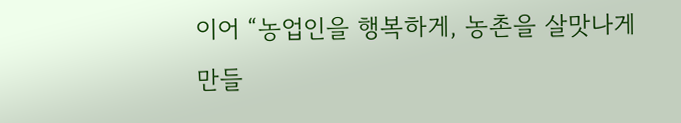이어 “농업인을 행복하게, 농촌을 살맛나게 만들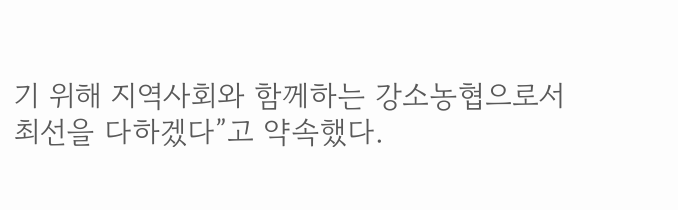기 위해 지역사회와 함께하는 강소농협으로서 최선을 다하겠다”고 약속했다.